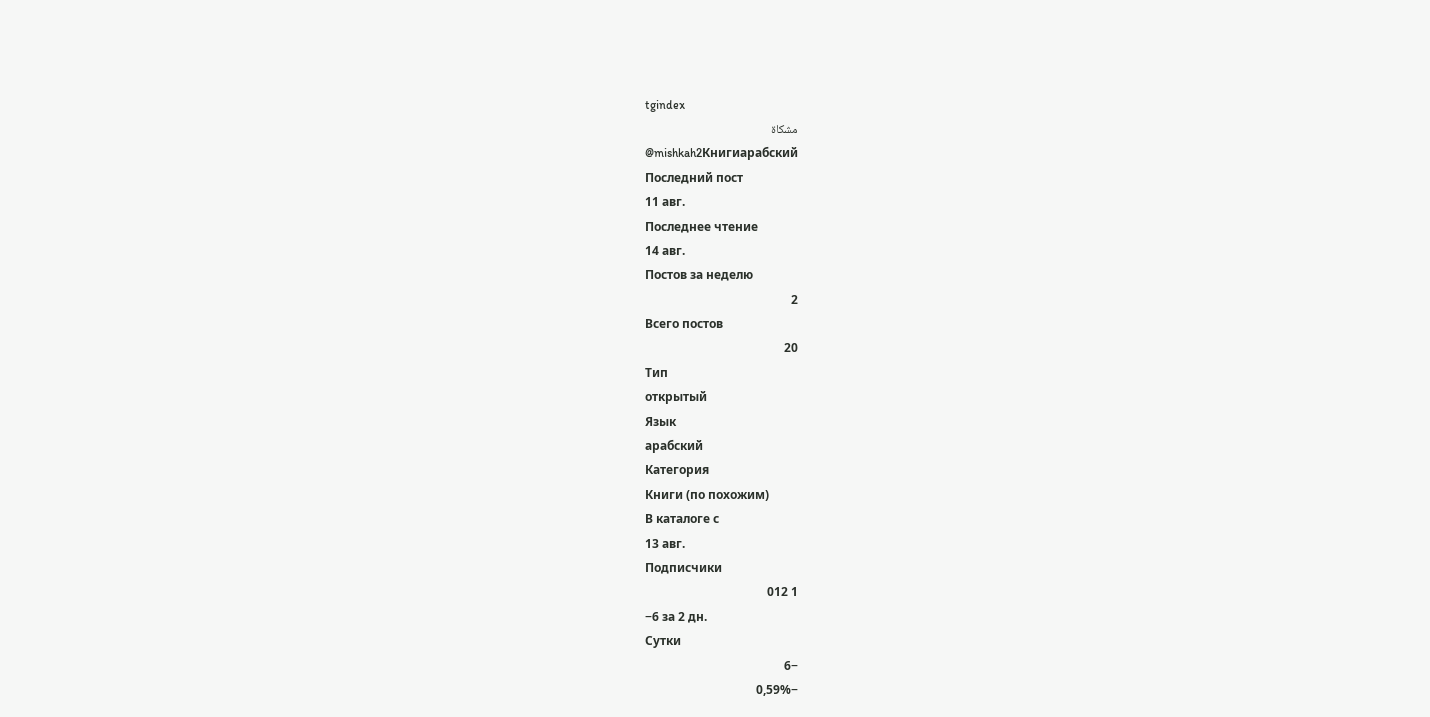tgindex
مشكاة
@mishkah2Книгиарабский
Последний пост
11 авг.
Последнее чтение
14 авг.
Постов за неделю
2
Всего постов
20
Тип
открытый
Язык
арабский
Категория
Книги (по похожим)
В каталоге с
13 авг.
Подписчики
1 012
−6 за 2 дн.
Сутки
−6
−0,59%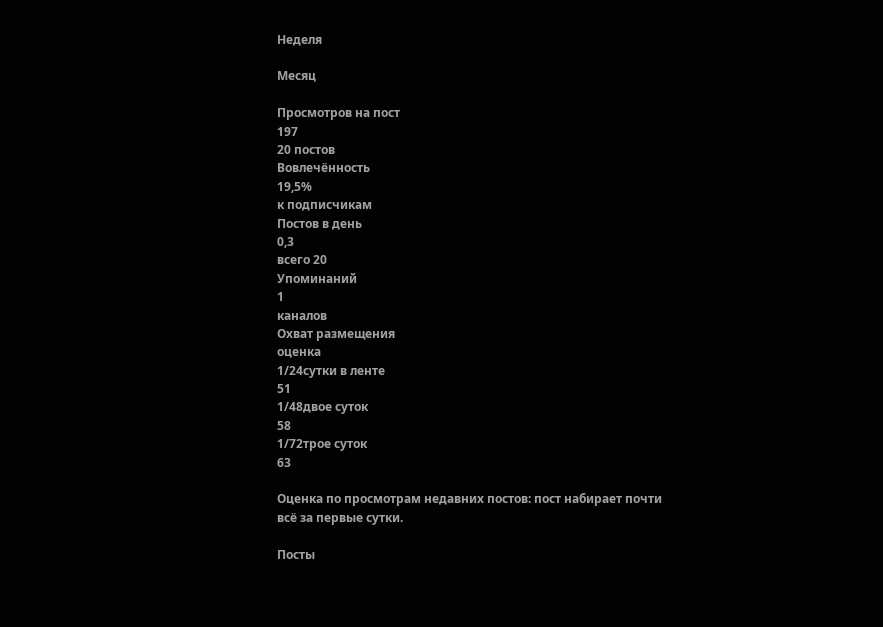Неделя

Месяц

Просмотров на пост
197
20 постов
Вовлечённость
19,5%
к подписчикам
Постов в день
0,3
всего 20
Упоминаний
1
каналов
Охват размещения
оценка
1/24сутки в ленте
51
1/48двое суток
58
1/72трое суток
63

Оценка по просмотрам недавних постов: пост набирает почти всё за первые сутки.

Посты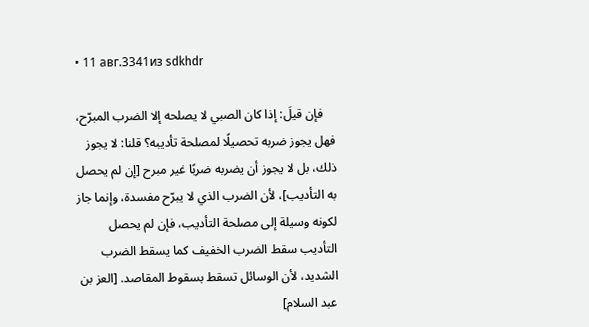• 11 авг.3341из sdkhdr

    فإن قيلَ: إذا كان الصبي لا يصلحه إلا الضرب المبرّح، فهل يجوز ضربه تحصيلًا لمصلحة تأديبه؟ قلنا: لا يجوز ذلك، بل لا يجوز أن يضربه ضربًا غير مبرح [إن لم يحصل به التأديب]، لأن الضرب الذي لا يبرّح مفسدة، وإنما جاز لكونه وسيلة إلى مصلحة التأديب، فإن لم يحصل التأديب سقط الضرب الخفيف كما يسقط الضرب الشديد، لأن الوسائل تسقط بسقوط المقاصد. [العز بن عبد السلام]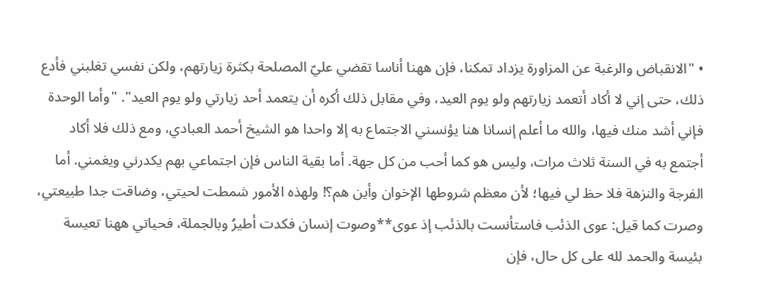• "الانقباض والرغبة عن المزاورة يزداد تمكنا، فإن ههنا أناسا تقضي عليّ المصلحة بكثرة زيارتهم، ولكن نفسي تغلبني فأدع ذلك، حتى إني لا أكاد أتعمد زيارتهم ولو يوم العيد، وفي مقابل ذلك أكره أن يتعمد أحد زيارتي ولو يوم العيد". "وأما الوحدة فإني أشد منك فيها، والله ما أعلم إنسانا هنا يؤنسني الاجتماع به إلا واحدا هو الشيخ أحمد العبادي، ومع ذلك فلا أكاد أجتمع به في السنة ثلاث مرات، وليس هو كما أحب من كل جهة. أما بقية الناس فإن اجتماعي بهم يكدرني ويغمني. أما الفرجة والنزهة فلا حظ لي فيها؛ لأن معظم شروطها الإخوان وأين هم؟! ولهذه الأمور شمطت لحيتي، وضاقت جدا طبيعتي، وصرت كما قيل: عوى الذئب فاستأنست بالذئب إذ عوى**وصوت إنسان فكدت أطيرُ وبالجملة، فحياتي ههنا تعيسة بئيسة والحمد لله على كل حال، فإن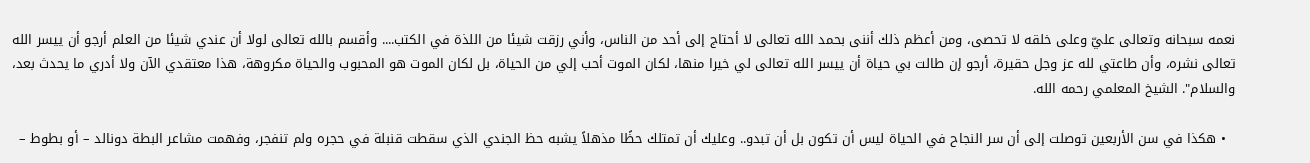نعمه سبحانه وتعالى عليّ وعلى خلقه لا تحصى، ومن أعظم ذلك أننى بحمد الله تعالى لا أحتاج إلى أحد من الناس، وأني رزقت شيئا من اللذة في الكتب.... وأقسم بالله تعالى لولا أن عندي شيئا من العلم أرجو أن ييسر الله تعالى نشره، وأن طاعتي لله عز وجل حقيرة، أرجو إن طالت بي حياة أن ييسر الله تعالى لي خيرا منها، لكان الموت أحب إلي من الحياة، بل لكان الموت هو المحبوب والحياة مكروهة، هذا معتقدي الآن ولا أدري ما يحدث بعد، والسلام". الشيخ المعلمي رحمه الله.

  • هكذا في سن الأربعين توصلت إلى أن سر النجاح في الحياة ليس أن تكون بل أن تبدو.. وعليك أن تمتلك حظًا مذهلاً يشبه حظ الجندي الذي سقطت قنبلة في حجره ولم تنفجر، وفهمت مشاعر البطة دونالد – أو بطوط –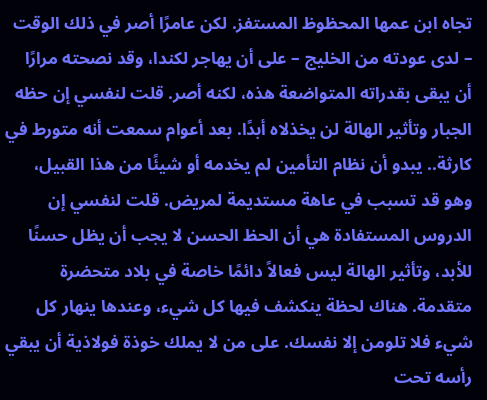تجاه ابن عمها المحظوظ المستفز. لكن عامرًا أصر في ذلك الوقت – لدى عودته من الخليج – على أن يهاجر لكندا، وقد نصحته مرارًا أن يبقى بقدراته المتواضعة هذه، لكنه أصر. قلت لنفسي إن حظه الجبار وتأثير الهالة لن يخذلاه أبدًا. بعد أعوام سمعت أنه متورط في كارثة.. يبدو أن نظام التأمين لم يخدمه أو شيئًا من هذا القبيل، وهو قد تسبب في عاهة مستديمة لمريض. قلت لنفسي إن الدروس المستفادة هي أن الحظ الحسن لا يجب أن يظل حسنًا للأبد، وتأثير الهالة ليس فعالاً دائمًا خاصة في بلاد متحضرة متقدمة. هناك لحظة ينكشف فيها كل شيء، وعندها ينهار كل شيء فلا تلومن إلا نفسك. على من لا يملك خوذة فولاذية أن يبقي رأسه تحت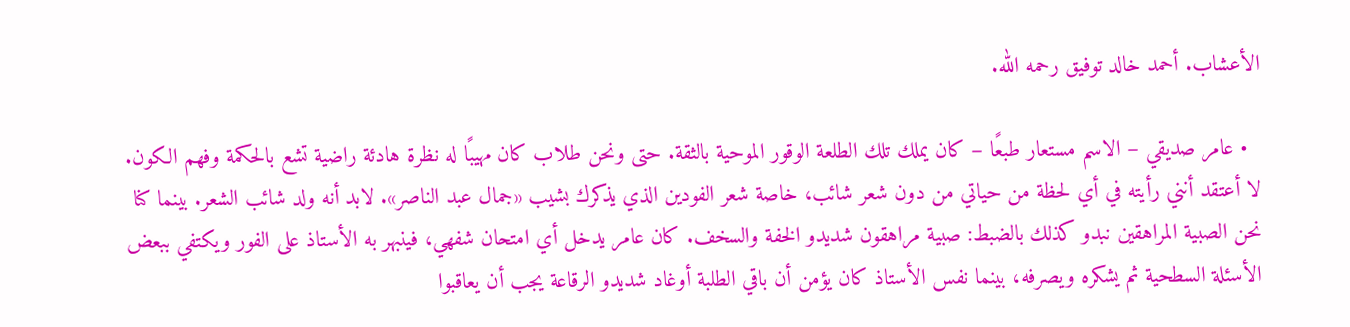الأعشاب. أحمد خالد توفيق رحمه الله.

  • عامر صديقي – الاسم مستعار طبعًا – كان يملك تلك الطلعة الوقور الموحية بالثقة. حتى ونحن طلاب كان مهيبًا له نظرة هادئة راضية تشع بالحكمة وفهم الكون. لا أعتقد أنني رأيته في أي لحظة من حياتي من دون شعر شائب، خاصة شعر الفودين الذي يذكرك بشيب «جمال عبد الناصر». لابد أنه ولد شائب الشعر. بينما كنا نحن الصبية المراهقين نبدو كذلك بالضبط: صبية مراهقون شديدو الخفة والسخف. كان عامر يدخل أي امتحان شفهي، فينبهر به الأستاذ على الفور ويكتفي ببعض الأسئلة السطحية ثم يشكره ويصرفه، بينما نفس الأستاذ كان يؤمن أن باقي الطلبة أوغاد شديدو الرقاعة يجب أن يعاقبوا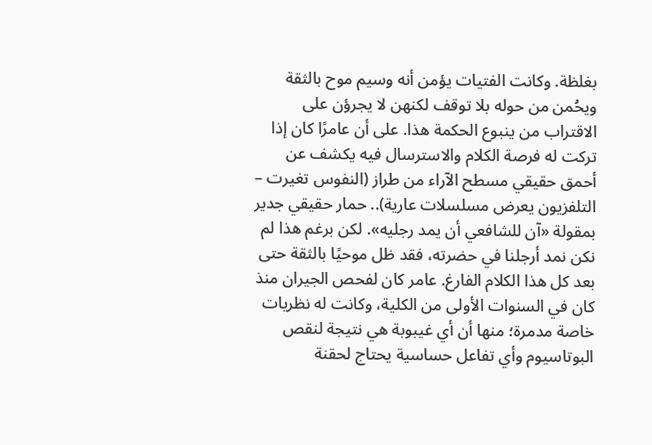بغلظة. وكانت الفتيات يؤمن أنه وسيم موح بالثقة ويحُمن من حوله بلا توقف لكنهن لا يجرؤن على الاقتراب من ينبوع الحكمة هذا. على أن عامرًا كان إذا تركت له فرصة الكلام والاسترسال فيه يكشف عن أحمق حقيقي مسطح الآراء من طراز (النفوس تغيرت – التلفزيون يعرض مسلسلات عارية).. حمار حقيقي جدير بمقولة «آن للشافعي أن يمد رجليه». لكن برغم هذا لم نكن نمد أرجلنا في حضرته، فقد ظل موحيًا بالثقة حتى بعد كل هذا الكلام الفارغ. عامر كان لفحص الجيران منذ كان في السنوات الأولى من الكلية، وكانت له نظريات خاصة مدمرة؛ منها أن أي غيبوبة هي نتيجة لنقص البوتاسيوم وأي تفاعل حساسية يحتاج لحقنة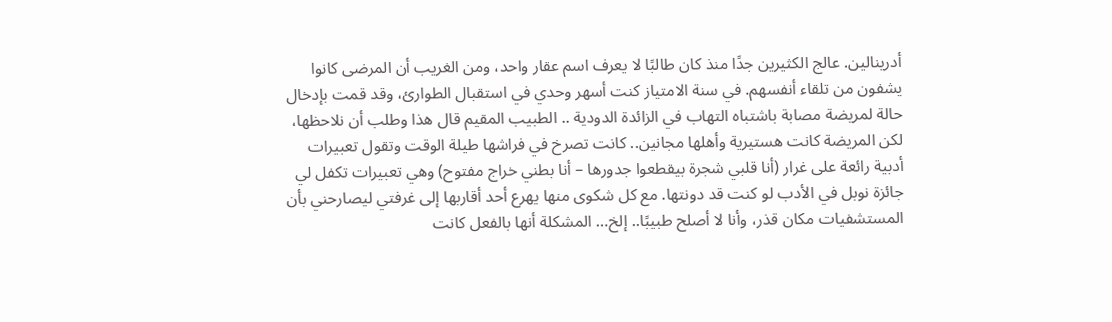أدرينالين. عالج الكثيرين جدًا منذ كان طالبًا لا يعرف اسم عقار واحد، ومن الغريب أن المرضى كانوا يشفون من تلقاء أنفسهم. في سنة الامتياز كنت أسهر وحدي في استقبال الطوارئ، وقد قمت بإدخال حالة لمريضة مصابة باشتباه التهاب في الزائدة الدودية .. الطبيب المقيم قال هذا وطلب أن نلاحظها، لكن المريضة كانت هستيرية وأهلها مجانين.. كانت تصرخ في فراشها طيلة الوقت وتقول تعبيرات أدبية رائعة على غرار (أنا قلبي شجرة بيقطعوا جدورها – أنا بطني خراج مفتوح) وهي تعبيرات تكفل لي جائزة نوبل في الأدب لو كنت قد دونتها. مع كل شكوى منها يهرع أحد أقاربها إلى غرفتي ليصارحني بأن المستشفيات مكان قذر، وأنا لا أصلح طبيبًا.. إلخ… المشكلة أنها بالفعل كانت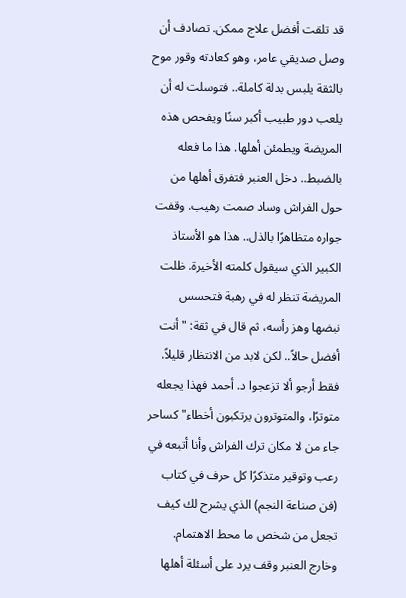قد تلقت أفضل علاج ممكن. تصادف أن وصل صديقي عامر، وهو كعادته وقور موح بالثقة يلبس بدلة كاملة.. فتوسلت له أن يلعب دور طبيب أكبر سنًا ويفحص هذه المريضة ويطمئن أهلها. هذا ما فعله بالضبط.. دخل العنبر فتفرق أهلها من حول الفراش وساد صمت رهيب. وقفت جواره متظاهرًا بالذل.. هذا هو الأستاذ الكبير الذي سيقول كلمته الأخيرة. ظلت المريضة تنظر له في رهبة فتحسس نبضها وهز رأسه، ثم قال في ثقة: "أنت أفضل حالاً.. لكن لابد من الانتظار قليلاً. فقط أرجو ألا تزعجوا د. أحمد فهذا يجعله متوترًا، والمتوترون يرتكبون أخطاء" كساحر جاء من لا مكان ترك الفراش وأنا أتبعه في رعب وتوقير متذكرًا كل حرف في كتاب (فن صناعة النجم) الذي يشرح لك كيف تجعل من شخص ما محط الاهتمام. وخارج العنبر وقف يرد على أسئلة أهلها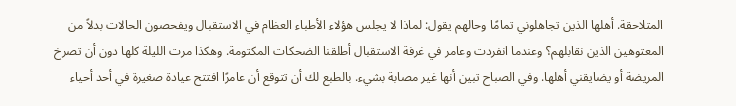المتلاحقة. أهلها الذين تجاهلوني تمامًا وحالهم يقول: لماذا لا يجلس هؤلاء الأطباء العظام في الاستقبال ويفحصون الحالات بدلاً من المعتوهين الذين نقابلهم؟ وعندما انفردت وعامر في غرفة الاستقبال أطلقنا الضحكات المكتومة. وهكذا مرت الليلة كلها دون أن تصرخ المريضة أو يضايقني أهلها. وفي الصباح تبين أنها غير مصابة بشيء. بالطبع لك أن تتوقع أن عامرًا افتتح عيادة صغيرة في أحد أحياء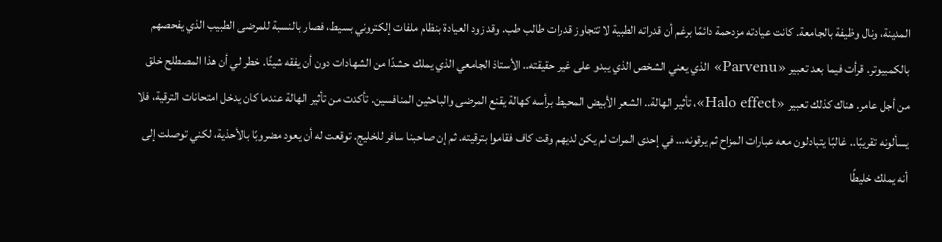المدينة، ونال وظيفة بالجامعة. كانت عيادته مزدحمة دائمًا برغم أن قدراته الطبية لا تتجاوز قدرات طالب طب. وقد زود العيادة بنظام ملفات إلكتروني بسيط، فصار بالنسبة للمرضى الطبيب الذي يفحصهم بالكمبيوتر. قرأت فيما بعد تعبير «Parvenu» الذي يعني الشخص الذي يبدو على غير حقيقته.. الأستاذ الجامعي الذي يملك حشدًا من الشهادات دون أن يفقه شيئًا. خطر لي أن هذا المصطلح خلق من أجل عامر. هناك كذلك تعبير «Halo effect»، تأثير الهالة.. الشعر الأبيض المحيط برأسه كهالة يقنع المرضى والباحثين المنافسين. تأكدت من تأثير الهالة عندما كان يدخل امتحانات الترقية، فلا يسألونه تقريبًا.. غالبًا يتبادلون معه عبارات المزاح ثم يرقونه… في إحدى المرات لم يكن لديهم وقت كاف فقاموا بترقيته. ثم إن صاحبنا سافر للخليج. توقعت له أن يعود مضروبًا بالأحذية، لكني توصلت إلى أنه يملك خليطًا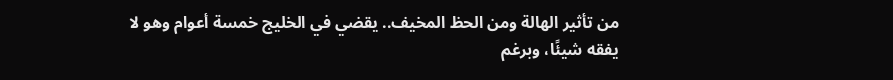من تأثير الهالة ومن الحظ المخيف.. يقضي في الخليج خمسة أعوام وهو لا يفقه شيئًا، وبرغم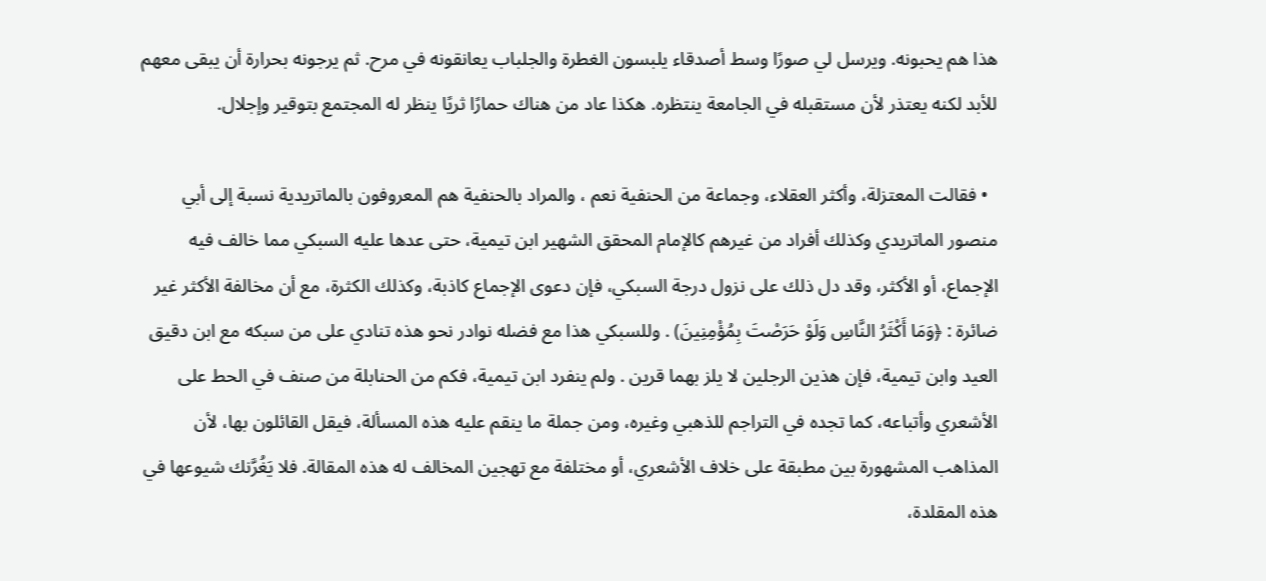هذا هم يحبونه. ويرسل لي صورًا وسط أصدقاء يلبسون الغطرة والجلباب يعانقونه في مرح. ثم يرجونه بحرارة أن يبقى معهم للأبد لكنه يعتذر لأن مستقبله في الجامعة ينتظره. هكذا عاد من هناك حمارًا ثريًا ينظر له المجتمع بتوقير وإجلال.

  • فقالت المعتزلة، وأكثر العقلاء، وجماعة من الحنفية نعم ، والمراد بالحنفية هم المعروفون بالماتريدية نسبة إلى أبي منصور الماتريدي وكذلك أفراد من غيرهم كالإمام المحقق الشهير ابن تيمية، حتى عدها عليه السبكي مما خالف فيه الإجماع، أو الأكثر، وقد دل ذلك على نزول درجة السبكي، فإن دعوى الإجماع كاذبة، وكذلك الكثرة، مع أن مخالفة الأكثر غير ضائرة : ﴿وَمَا أَكْثَرُ النَّاسِ وَلَوْ حَرَصْتَ بِمُؤْمِنِينَ) . وللسبكي هذا مع فضله نوادر نحو هذه تنادي على من سبكه مع ابن دقيق العيد وابن تيمية، فإن هذين الرجلين لا يلز بهما قرين . ولم ينفرد ابن تيمية، فكم من الحنابلة من صنف في الحط على الأشعري وأتباعه، كما تجده في التراجم للذهبي وغيره، ومن جملة ما ينقم عليه هذه المسألة، فيقل القائلون بها، لأن المذاهب المشهورة بين مطبقة على خلاف الأشعري، أو مختلفة مع تهجين المخالف له هذه المقالة. فلا يَغُرَّنك شيوعها في هذه المقلدة،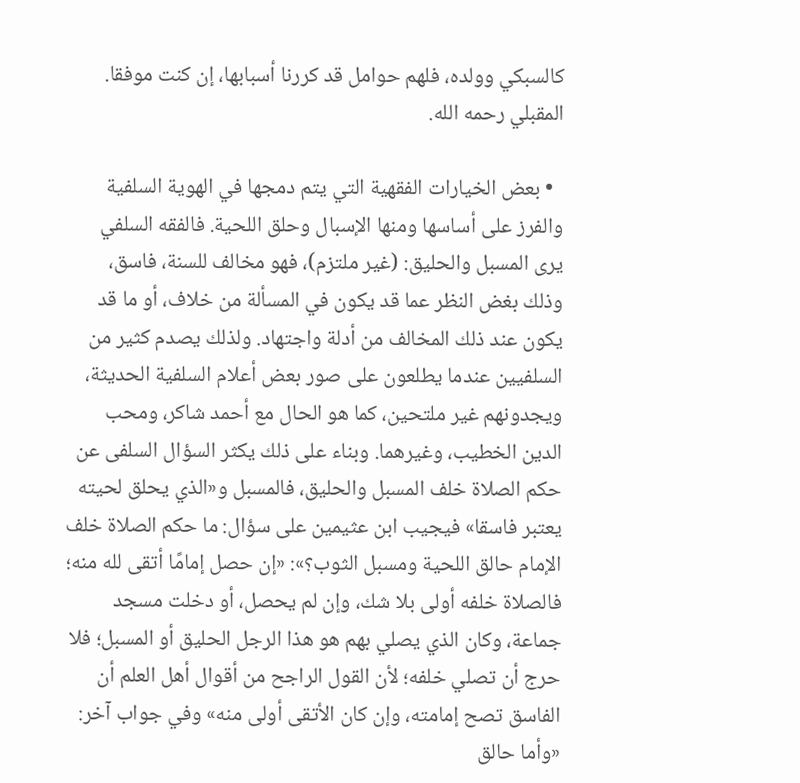كالسبكي وولده، فلهم حوامل قد كررنا أسبابها، إن كنت موفقا. المقبلي رحمه الله.

  • بعض الخيارات الفقهية التي يتم دمجها في الهوية السلفية والفرز على أساسها ومنها الإسبال وحلق اللحية. فالفقه السلفي يرى المسبل والحليق: (غير ملتزم)، فهو مخالف للسنة، فاسق، وذلك بغض النظر عما قد يكون في المسألة من خلاف، أو ما قد يكون عند ذلك المخالف من أدلة واجتهاد. ولذلك يصدم كثير من السلفيين عندما يطلعون على صور بعض أعلام السلفية الحديثة، ويجدونهم غير ملتحين، كما هو الحال مع أحمد شاكر، ومحب الدين الخطيب، وغيرهما. وبناء على ذلك يكثر السؤال السلفى عن حكم الصلاة خلف المسبل والحليق، فالمسبل و«الذي يحلق لحيته يعتبر فاسقا» فيجيب ابن عثيمين على سؤال: ما حكم الصلاة خلف الإمام حالق اللحية ومسبل الثوب؟»: «إن حصل إمامًا أتقى لله منه؛ فالصلاة خلفه أولى بلا شك، وإن لم يحصل، أو دخلت مسجد جماعة، وكان الذي يصلي بهم هو هذا الرجل الحليق أو المسبل؛ فلا حرج أن تصلي خلفه؛ لأن القول الراجح من أقوال أهل العلم أن الفاسق تصح إمامته، وإن كان الأتقى أولى منه» وفي جواب آخر: «وأما حالق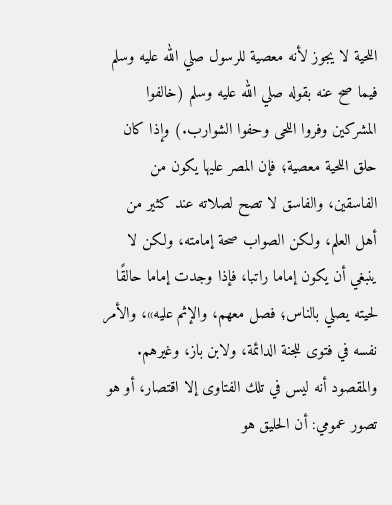اللحية لا يجوز لأنه معصية للرسول صلي الله عليه وسلم فيما صح عنه بقوله صلي الله عليه وسلم (خالفوا المشركين وفروا اللحى وحفوا الشوارب.) وإذا كان حلق اللحية معصية؛ فإن المصر عليها يكون من الفاسقين، والفاسق لا تصح لصلاته عند كثير من أهل العلم، ولكن الصواب صحة إمامته، ولكن لا ينبغي أن يكون إماما راتبا، فإذا وجدت إماما حالقًا لحيته يصلي بالناس؛ فصل معهم، والإثم عليه»، والأمر نفسه في فتوى للجنة الدائمة، ولابن باز، وغيرهم. والمقصود أنه ليس في تلك الفتاوى إلا اقتصار، أو هو تصور عمومي: أن الحليق هو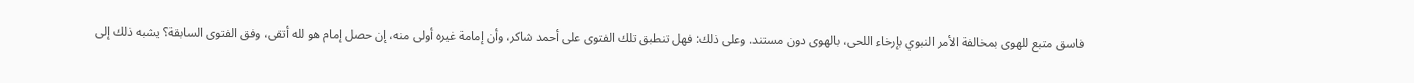فاسق متبع للهوى بمخالفة الأمر النبوي بإرخاء اللحى، بالهوى دون مستند. وعلى ذلك: فهل تنطبق تلك الفتوى على أحمد شاكر، وأن إمامة غيره أولى منه، إن حصل إمام هو لله أتقى، وفق الفتوى السابقة؟ يشبه ذلك إلى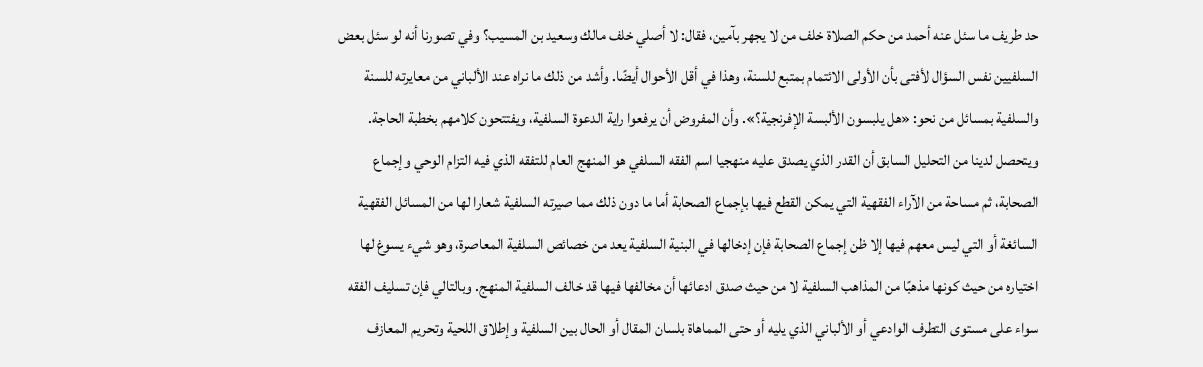حد طريف ما سئل عنه أحمد من حكم الصلاة خلف من لا يجهر بآمين، فقال: لا أصلي خلف مالك وسعيد بن المسيب؟ وفي تصورنا أنه لو سئل بعض السلفيين نفس السؤال لأفتى بأن الأولى الائتمام بمتبع للسنة، وهذا في أقل الأحوال أيضًا. وأشد من ذلك ما نراه عند الألباني من معايرته للسنة والسلفية بمسائل من نحو: «هل يلبسون الألبسة الإفرنجية؟». وأن المفروض أن يرفعوا راية الدعوة السلفية، ويفتتحون كلامهم بخطبة الحاجة. ويتحصل لدينا من التحليل السابق أن القدر الذي يصدق عليه منهجيا اسم الفقه السلفي هو المنهج العام للتفقه الذي فيه التزام الوحي وإجماع الصحابة، ثم مساحة من الآراء الفقهية التي يمكن القطع فيها بإجماع الصحابة أما ما دون ذلك مما صيرته السلفية شعارا لها من المسائل الفقهية السائغة أو التي ليس معهم فيها إلا ظن إجماع الصحابة فإن إدخالها في البنية السلفية يعد من خصائص السلفية المعاصرة، وهو شيء يسوغ لها اختياره من حيث كونها مذهبًا من المذاهب السلفية لا من حيث صدق ادعائها أن مخالفها فيها قد خالف السلفية المنهج. وبالتالي فإن تسليف الفقه سواء على مستوى التطرف الوادعي أو الألباني الذي يليه أو حتى المماهاة بلسان المقال أو الحال بين السلفية وإطلاق اللحية وتحريم المعازف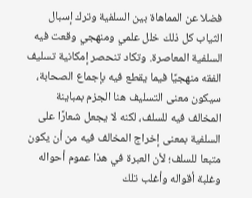فضلا عن المماهاة بين السلفية وترك إسبال الثياب كل ذلك خلل علمي ومنهجي وقعت فيه السلفية المعاصرة. وتكاد تنحصر إمكانية تسليف الفقه منهجيًا فيما يقطع فيه بإجماع الصحابة، سيكون معنى التسليف هنا الجزم بمباينة المخالف فيه للسلف، لكنه لا يجعل شعارًا على السلفية بمعنى إخراج المخالف فيه من أن يكون متبعا للسلف؛ لأن العبرة في هذا عموم أحواله وغلبة أقواله وأغلب تلك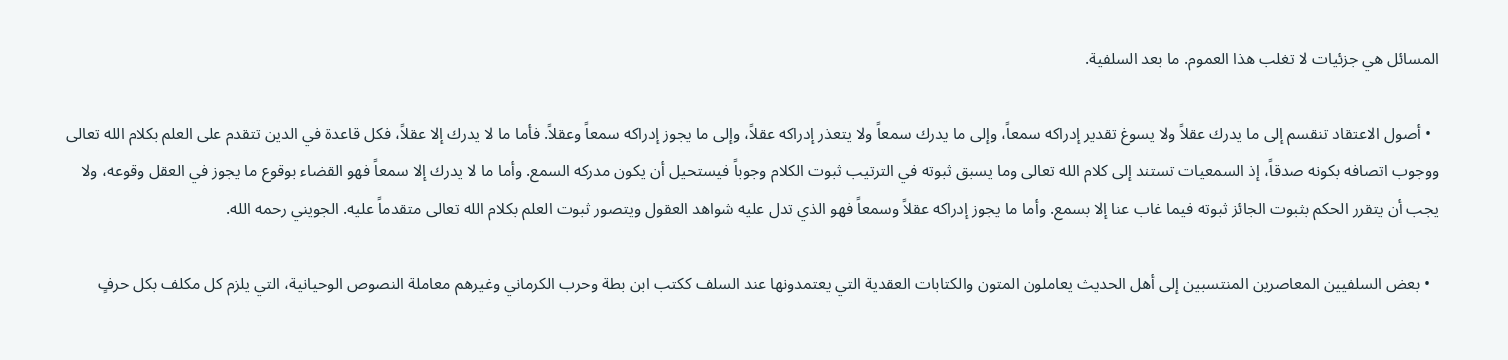المسائل هي جزئيات لا تغلب هذا العموم. ما بعد السلفية.

  • أصول الاعتقاد تنقسم إلى ما يدرك عقلاً ولا يسوغ تقدير إدراكه سمعاً، وإلى ما يدرك سمعاً ولا يتعذر إدراكه عقلاً، وإلى ما يجوز إدراكه سمعاً وعقلاً. فأما ما لا يدرك إلا عقلاً، فكل قاعدة في الدين تتقدم على العلم بكلام الله تعالى ووجوب اتصافه بكونه صدقاً، إذ السمعيات تستند إلى كلام الله تعالى وما يسبق ثبوته في الترتيب ثبوت الكلام وجوباً فيستحيل أن يكون مدركه السمع. وأما ما لا يدرك إلا سمعاً فهو القضاء بوقوع ما يجوز في العقل وقوعه، ولا يجب أن يتقرر الحكم بثبوت الجائز ثبوته فيما غاب عنا إلا بسمع. وأما ما يجوز إدراكه عقلاً وسمعاً فهو الذي تدل عليه شواهد العقول ويتصور ثبوت العلم بكلام الله تعالى متقدماً عليه. الجويني رحمه الله.

  • بعض السلفيين المعاصرين المنتسبين إلى أهل الحديث يعاملون المتون والكتابات العقدية التي يعتمدونها عند السلف ككتب ابن بطة وحرب الكرماني وغيرهم معاملة النصوص الوحيانية، التي يلزم كل مكلف بكل حرفٍ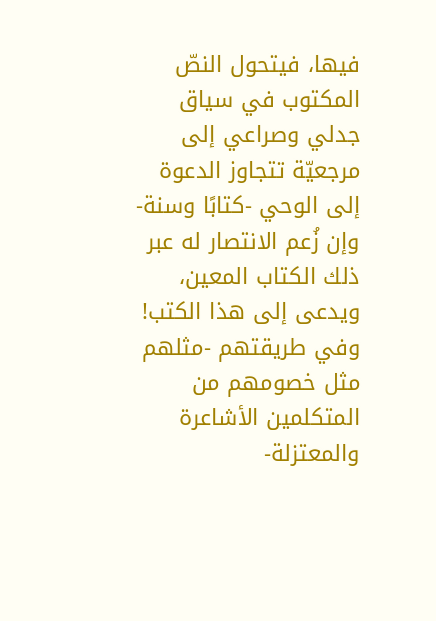فيها، فيتحول النصّ المكتوب في سياق جدلي وصراعي إلى مرجعيّة تتجاوز الدعوة إلى الوحي -كتابًا وسنة- وإن زُعم الانتصار له عبر ذلك الكتاب المعين، ويدعى إلى هذا الكتب! وفي طريقتهم -مثلهم مثل خصومهم من المتكلمين الأشاعرة والمعتزلة-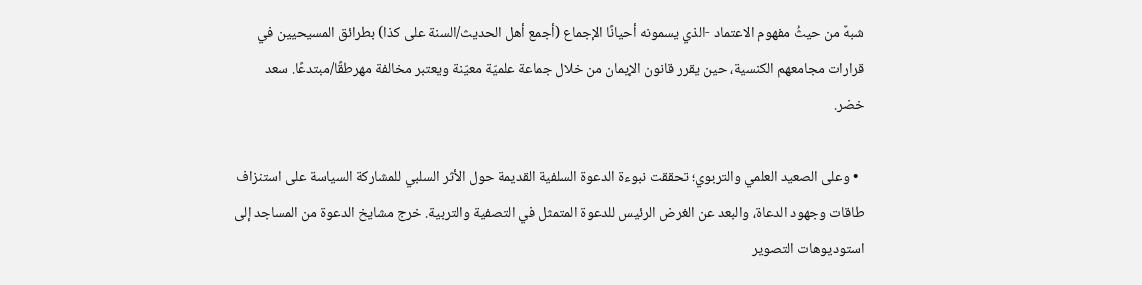شبهٌ من حيثُ مفهوم الاعتماد -الذي يسمونه أحيانًا الإجماع (أجمع أهل الحديث/السنة على كذا) بطرائق المسيحيين في قرارات مجامعهم الكنسية، حين يقرر قانون الإيمان من خلال جماعة علميّة معيّنة ويعتبر مخالفة مهرطقًا/مبتدعًا. سعد خضر.

  • وعلى الصعيد العلمي والتربوي؛ تحققت نبوءة الدعوة السلفية القديمة حول الأثر السلبي للمشاركة السياسة على استنزاف طاقات وجهود الدعاة، والبعد عن الغرض الرئيس للدعوة المتمثل في التصفية والتربية. خرج مشايخ الدعوة من المساجد إلى استوديوهات التصوير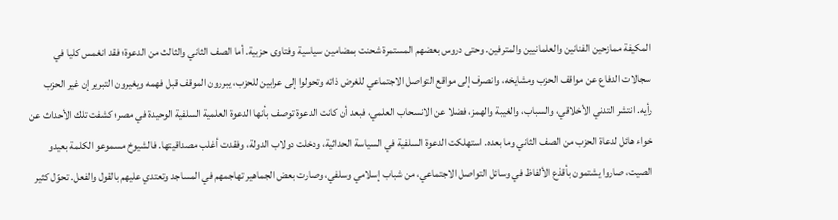المكيفة ممازحين الفنانين والعلمانيين والمترفين. وحتى دروس بعضهم المستمرة شحنت بمضامين سياسية وفتاوى حزبية. أما الصف الثاني والثالث من الدعوة؛ فقد انغمس كليا في سجالات الدفاع عن مواقف الحزب ومشايخه، وانصرف إلى مواقع التواصل الاجتماعي للغرض ذاته وتحولوا إلى عرابين للحزب، يبررون الموقف قبل فهمه ويغيرون التبرير إن غير الحزب رأيه. انتشر التدني الأخلاقي، والسباب، والغيبة والهمز، فضلا عن الانسحاب العلمي، فبعد أن كانت الدعوة توصف بأنها الدعوة العلمية السلفية الوحيدة في مصر؛ كشفت تلك الأحداث عن خواء هائل لدعاة الحزب من الصف الثاني وما بعده. استهلكت الدعوة السلفية في السياسة الحداثية، ودخلت دولاب الدولة، وفقدت أغلب مصداقيتها. فالشيوخ مسموعو الكلمة بعيدو الصيت، صاروا يشتمون بأقذع الألفاظ في وسائل التواصل الاجتماعي، من شباب إسلامي وسلفي، وصارت بعض الجماهير تهاجمهم في المساجد وتعتدي عليهم بالقول والفعل. تحوّل كثير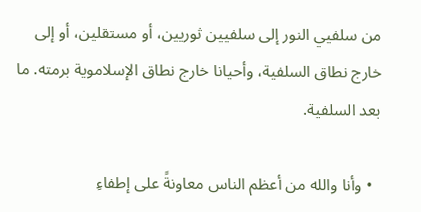من سلفيي النور إلى سلفيين ثوريين، أو مستقلين، أو إلى خارج نطاق السلفية، وأحيانا خارج نطاق الإسلاموية برمته. ما بعد السلفية.

  • وأنا والله من أعظم الناس معاونةً على إطفاءِ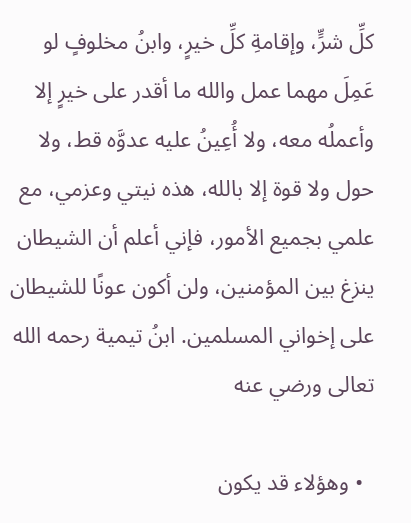كلِّ شرٍّ، وإقامةِ كلِّ خيرٍ، وابنُ مخلوفٍ لو عَمِلَ مهما عمل والله ما أقدر على خيرٍ إلا وأعملُه معه، ولا أُعِينُ عليه عدوَّه قط، ولا حول ولا قوة إلا بالله، هذه نيتي وعزمي، مع علمي بجميع الأمور، فإني أعلم أن الشيطان ينزغ بين المؤمنين، ولن أكون عونًا للشيطان على إخواني المسلمين. ابنُ تيمية رحمه الله تعالى ورضي عنه

  • وهؤلاء قد يكون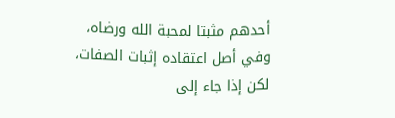أحدهم مثبتا لمحبة الله ورضاه، وفي أصل اعتقاده إثبات الصفات، لكن إذا جاء إلى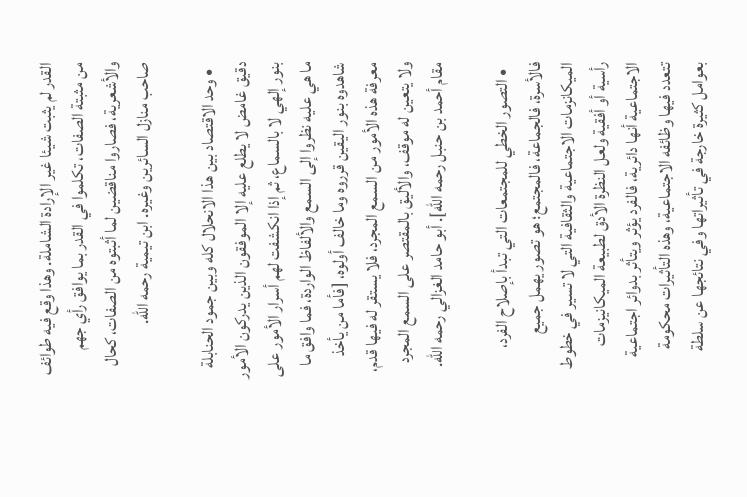القدر لم يثبت شيئا غير الإرادة الشاملة. وهذا وقع فيه طوائف من مثبتة الصفات، تكلموا في القدر بما يوافق رأي جهم والأشعرية، فصاروا مناقضين لما أثبتوه من الصفات، كحال صاحب منازل السائرين وغيره. ابن تيمية رحمه الله.

  • وحد الاقتصاد بين هذا الانحلال كله وبين جمود الحنابلة دقيق غامض لا يطلع عليه إلا الموفقون الذين يدركون الأمور بنور إلهي لا بالسماع، ثم إذا انكشفت لهم أسرار الأمور على ما هي عليه نظروا إلى السمع والألفاظ الواردة، فما وافق ما شاهدوه بنور اليقين قرروه وما خالف أولوه، [فأما من يأخذ معرفة هذه الأمور من السمع المجرد، فلا يستقر له فيها قدم، ولا يتعين له موقف، والأليق بالمقتصر على السمع المجرد مقام أحمد بن حنبل رحمه الله]. أبو حامد الغزالي رحمه الله.

  • التصور الخطي للمجتمعات التي تبدأ بإصلاح الفرد، فالأسرة، فالجماعة، فالمجتمع؛ هو تصور يهمل جميع الميكانزمات الاجتماعية والثقافية التي لا تسير في خطوط رأسية أو أفقية ولعل النظرة الأدق لطبيعة الميكانيزمات الاجتماعية أنها دائرية، فالفرد يؤثر ويتأثر بدوائر اجتماعية تتعدد فيها وظائفه الاجتماعية، وهذه التأثيرات محكومة بعوامل كثيرة خارجة في تأثيراتها وفي نتائجها عن سلطة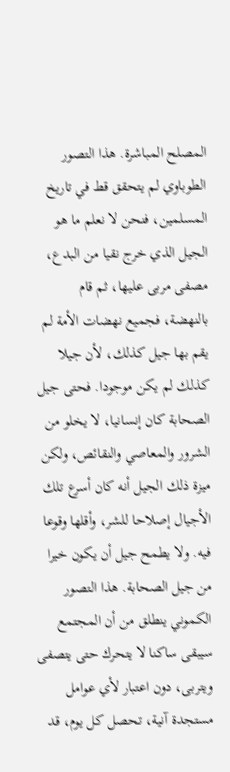المصلح المباشرة. هذا التصور الطوباوي لم يتحقق قط في تاريخ المسلمين، فنحن لا نعلم ما هو الجيل الذي خرج نقيا من البدع، مصفى مربى عليها، ثم قام بالنهضة، فجميع نهضات الأمة لم يقم بها جيل كذلك، لأن جيلا كذلك لم يكن موجودا. فحتى جيل الصحابة كان إنسانيا، لا يخلو من الشرور والمعاصي والنقائص، ولكن ميزة ذلك الجيل أنه كان أسرع تلك الأجيال إصلاحا للشر، وأقلها وقوعا فيه. ولا يطمح جيل أن يكون خيرا من جيل الصحابة. هذا التصور الكموني ينطلق من أن المجتمع سيبقى ساكنا لا يتحرك حتى يتصفى ويتربى، دون اعتبار لأي عوامل مستجدة آنية، تحصل كل يوم، قد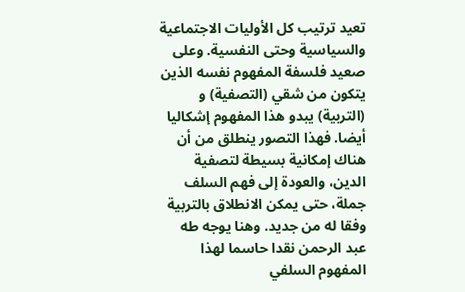تعيد ترتيب كل الأوليات الاجتماعية والسياسية وحتى النفسية. وعلى صعيد فلسفة المفهوم نفسه الذين يتكون من شقي (التصفية) و (التربية) يبدو هذا المفهوم إشكاليا أيضا. فهذا التصور ينطلق من أن هناك إمكانية بسيطة لتصفية الدين، والعودة إلى فهم السلف جملة، حتى يمكن الانطلاق بالتربية وفقا له من جديد. وهنا يوجه طه عبد الرحمن نقدا حاسما لهذا المفهوم السلفي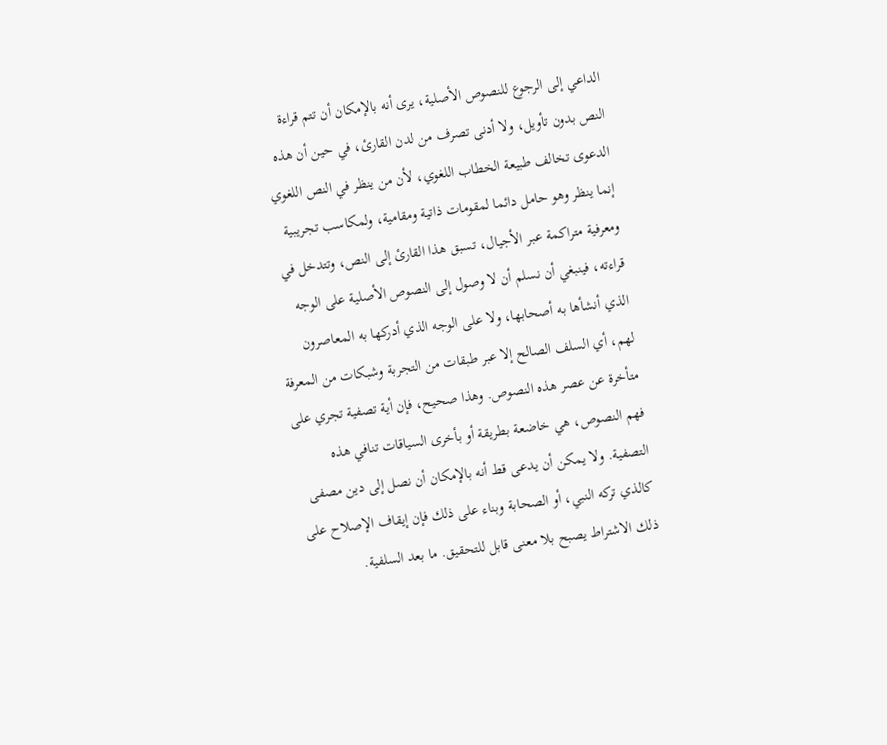الداعي إلى الرجوع للنصوص الأصلية، يرى أنه بالإمكان أن تتم قراءة النص بدون تأويل، ولا أدنى تصرف من لدن القارئ، في حين أن هذه الدعوى تخالف طبيعة الخطاب اللغوي، لأن من ينظر في النص اللغوي إنما ينظر وهو حامل دائما لمقومات ذاتية ومقامية، ولمكاسب تجريبية ومعرفية متراكمة عبر الأجيال، تسبق هذا القارئ إلى النص، وتتدخل في قراءته، فينبغي أن نسلم أن لا وصول إلى النصوص الأصلية على الوجه الذي أنشأها به أصحابها، ولا على الوجه الذي أدركها به المعاصرون لهم، أي السلف الصالح إلا عبر طبقات من التجربة وشبكات من المعرفة متأخرة عن عصر هذه النصوص. وهذا صحيح، فإن أية تصفية تجري على فهم النصوص، هي خاضعة بطريقة أو بأخرى السياقات تنافي هذه التصفية. ولا يمكن أن يدعى قط أنه بالإمكان أن نصل إلى دين مصفى كالذي تركه النبي، أو الصحابة وبناء على ذلك فإن إيقاف الإصلاح على ذلك الاشتراط يصبح بلا معنى قابل للتحقيق. ما بعد السلفية.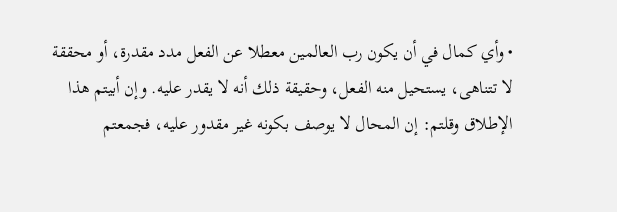• وأي كمال في أن يكون رب العالمين معطلا عن الفعل مدد مقدرة، أو محققة لا تتناهى، يستحيل منه الفعل، وحقيقة ذلك أنه لا يقدر عليه. وإن أبيتم هذا الإطلاق وقلتم: إن المحال لا يوصف بكونه غير مقدور عليه، فجمعتم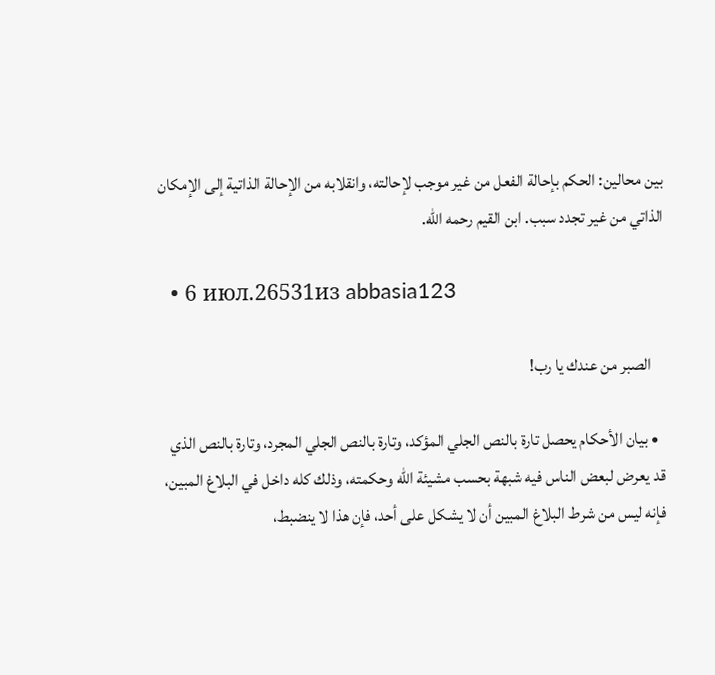بين محالين: الحكم بإحالة الفعل من غير موجب لإحالته، وانقلابه من الإحالة الذاتية إلى الإمكان الذاتي من غير تجدد سبب. ابن القيم رحمه الله.

  • 6 июл.26531из abbasia123

    الصبر من عندك يا رب!

  • بيان الأحكام يحصل تارة بالنص الجلي المؤكد، وتارة بالنص الجلي المجرد، وتارة بالنص الذي قد يعرض لبعض الناس فيه شبهة بحسب مشيئة الله وحكمته، وذلك كله داخل في البلاغ المبين، فإنه ليس من شرط البلاغ المبين أن لا يشكل على أحد، فإن هذا لا ينضبط،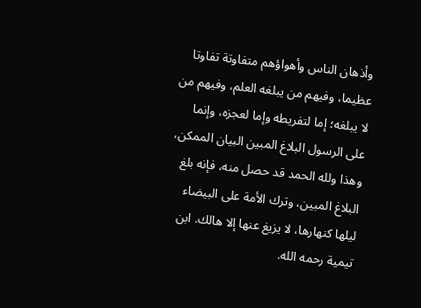وأذهان الناس وأهواؤهم متفاوتة تفاوتا عظيما، وفيهم من يبلغه العلم، وفيهم من لا يبلغه؛ إما لتفريطه وإما لعجزه، وإنما على الرسول البلاغ المبين البيان الممكن، وهذا ولله الحمد قد حصل منه، فإنه بلغ البلاغ المبين، وترك الأمة على البيضاء ليلها كنهارها، لا يزيغ عنها إلا هالك. ابن تيمية رحمه الله.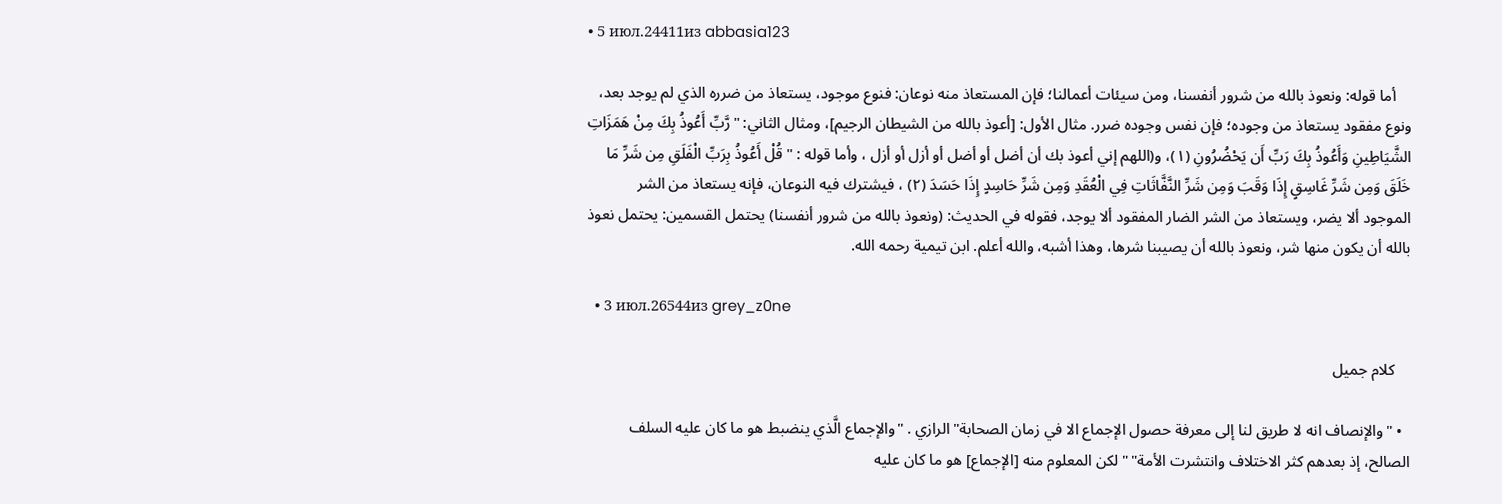• 5 июл.24411из abbasia123

    أما قوله: ونعوذ بالله من شرور أنفسنا، ومن سيئات أعمالنا؛ فإن المستعاذ منه نوعان: فنوع موجود، يستعاذ من ضرره الذي لم يوجد بعد، ونوع مفقود يستعاذ من وجوده؛ فإن نفس وجوده ضرر. مثال الأول: [أعوذ بالله من الشيطان الرجيم]، ومثال الثاني: "رَّبِّ أَعُوذُ بِكَ مِنْ هَمَزَاتِ الشَّيَاطِينِ وَأَعُوذُ بِكَ رَبِّ أَن يَحْضُرُونِ (١)، و(اللهم إني أعوذ بك أن أضل أو أضل أو أزل أو أزل ، وأما قوله : " قُلْ أَعُوذُ بِرَبِّ الْفَلَقِ مِن شَرِّ مَا خَلَقَ وَمِن شَرِّ غَاسِقٍ إِذَا وَقَبَ وَمِن شَرِّ النَّفَّاثَاتِ فِي الْعُقَدِ وَمِن شَرِّ حَاسِدٍ إِذَا حَسَدَ (٢) ، فيشترك فيه النوعان، فإنه يستعاذ من الشر الموجود ألا يضر، ويستعاذ من الشر الضار المفقود ألا يوجد، فقوله في الحديث: (ونعوذ بالله من شرور أنفسنا) يحتمل القسمين: يحتمل نعوذ بالله أن يكون منها شر، ونعوذ بالله أن يصيبنا شرها، وهذا أشبه، والله أعلم. ابن تيمية رحمه الله.

  • 3 июл.26544из grey_z0ne

    كلام جميل

  • "والإنصاف انه لا طريق لنا إلى معرفة حصول الإجماع الا في زمان الصحابة" الرازي . "والإجماع الَّذي ينضبط هو ما كان عليه السلف الصالح، إذ بعدهم كثر الاختلاف وانتشرت الأمة" "لكن المعلوم منه [الإجماع] هو ما كان عليه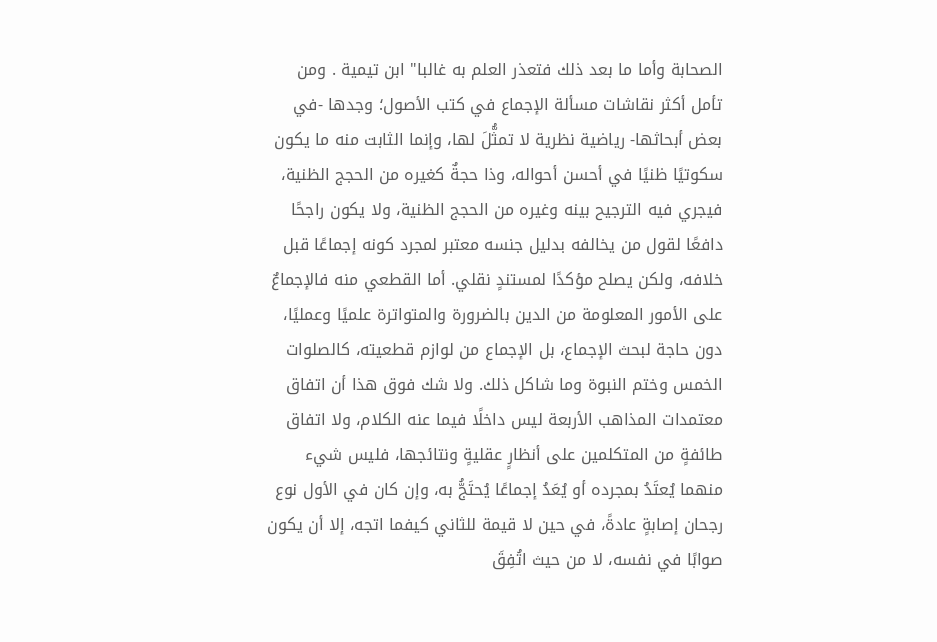الصحابة وأما ما بعد ذلك فتعذر العلم به غالبا" ابن تيمية . ومن تأمل أكثر نقاشات مسألة الإجماع في كتب الأصول؛ وجدها -في بعض أبحاثها- رياضية نظرية لا تمثُّلَ لها، وإنما الثابت منه ما يكون سكوتيًا ظنيًا في أحسن أحواله، وذا حجةٌ كغيره من الحجج الظنية، فيجري فيه الترجيح بينه وغيره من الحجج الظنية، ولا يكون راجحًا دافعًا لقول من يخالفه بدليل جنسه معتبر لمجرد كونه إجماعًا قبل خلافه، ولكن يصلح مؤكدًا لمستندٍ نقلي. أما القطعي منه فالإجماعٌ على الأمور المعلومة من الدين بالضرورة والمتواترة علميًا وعمليًا، دون حاجة لبحث الإجماع، بل الإجماع من لوازم قطعيته، كالصلوات الخمس وختم النبوة وما شاكل ذلك. ولا شك فوق هذا أن اتفاق معتمدات المذاهب الأربعة ليس داخلًا فيما عنه الكلام، ولا اتفاق طائفةٍ من المتكلمين على أنظارٍ عقليةٍ ونتائجها، فليس شيء منهما يُعتَدُ بمجرده أو يُعَدُ إجماعًا يُحتَجُّ به، وإن كان في الأول نوع رجحان إصابةٍ عادةً، في حين لا قيمة للثاني كيفما اتجه، إلا أن يكون صوابًا في نفسه، لا من حيث اتُفِقَ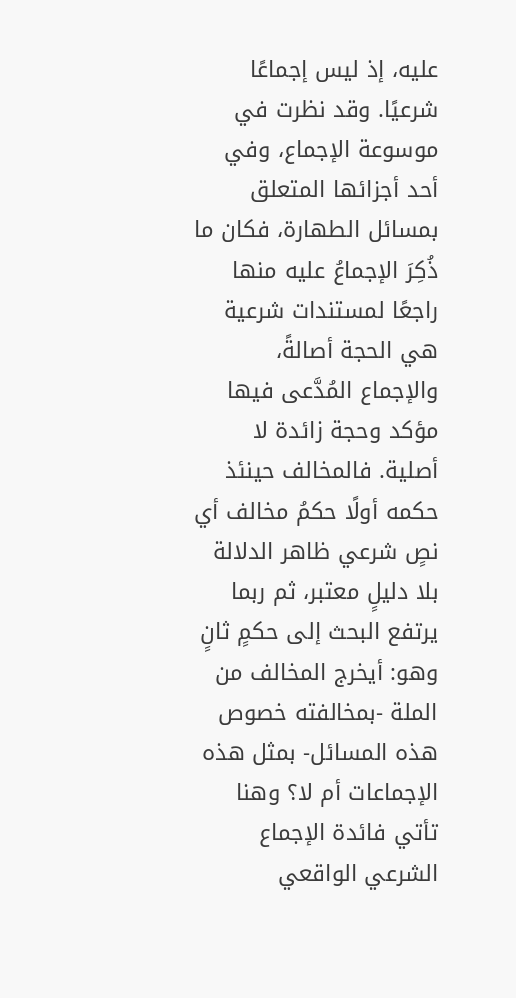عليه، إذ ليس إجماعًا شرعيًا. وقد نظرت في موسوعة الإجماع، وفي أحد أجزائها المتعلق بمسائل الطهارة، فكان ما ذُكِرَ الإجماعُ عليه منها راجعًا لمستندات شرعية هي الحجة أصالةً، والإجماع المُدَّعى فيها مؤكد وحجة زائدة لا أصلية. فالمخالف حينئذ حكمه أولًا حكمُ مخالف أي نصٍ شرعي ظاهر الدلالة بلا دليلٍ معتبر، ثم ربما يرتفع البحث إلى حكمٍ ثانٍ وهو: أيخرج المخالف من الملة -بمخالفته خصوص هذه المسائل- بمثل هذه الإجماعات أم لا؟ وهنا تأتي فائدة الإجماع الشرعي الواقعي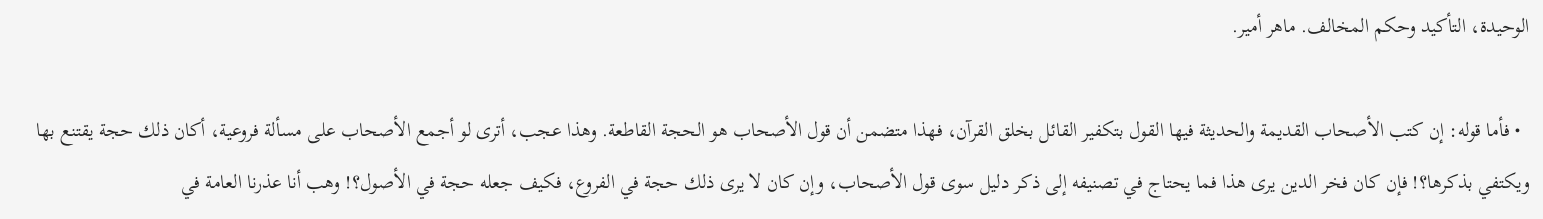الوحيدة، التأكيد وحكم المخالف. ماهر أمير.

  • فأما قوله: إن كتب الأصحاب القديمة والحديثة فيها القول بتكفير القائل بخلق القرآن، فهذا متضمن أن قول الأصحاب هو الحجة القاطعة. وهذا عجب، أترى لو أجمع الأصحاب على مسألة فروعية، أكان ذلك حجة يقتنع بها ويكتفي بذكرها؟! فإن كان فخر الدين يرى هذا فما يحتاج في تصنيفه إلى ذكر دليل سوى قول الأصحاب، وإن كان لا يرى ذلك حجة في الفروع، فكيف جعله حجة في الأصول؟! وهب أنا عذرنا العامة في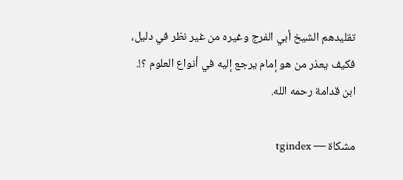تقليدهم الشيخ أبي الفرج وغيره من غير نظر في دليل، فكيف يعذر من هو إمام يرجع إليه في أنواع العلوم ؟!. ابن قدامة رحمه الله.

مشكاة — tgindex